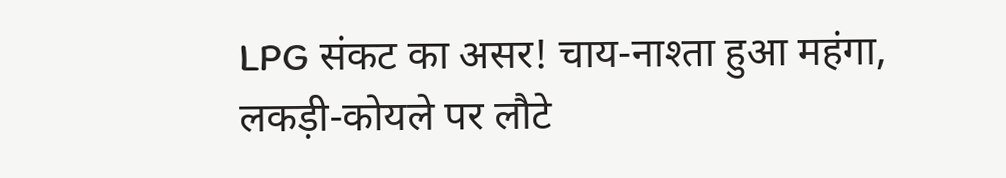LPG संकट का असर! चाय-नाश्ता हुआ महंगा, लकड़ी-कोयले पर लौटे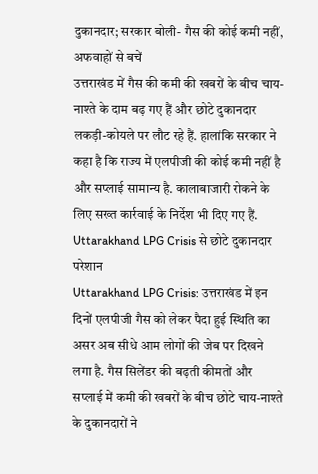दुकानदार; सरकार बोली- गैस की कोई कमी नहीं, अफवाहों से बचें
उत्तराखंड में गैस की कमी की खबरों के बीच चाय-नाश्ते के दाम बढ़ गए हैं और छोटे दुकानदार लकड़ी-कोयले पर लौट रहे हैं. हालांकि सरकार ने कहा है कि राज्य में एलपीजी की कोई कमी नहीं है और सप्लाई सामान्य है. कालाबाजारी रोकने के लिए सख्त कार्रवाई के निर्देश भी दिए गए हैं.
Uttarakhand LPG Crisis से छोटे दुकानदार परेशान
Uttarakhand LPG Crisis: उत्तराखंड में इन दिनों एलपीजी गैस को लेकर पैदा हुई स्थिति का असर अब सीधे आम लोगों की जेब पर दिखने लगा है. गैस सिलेंडर की बढ़ती कीमतों और सप्लाई में कमी की खबरों के बीच छोटे चाय-नाश्ते के दुकानदारों ने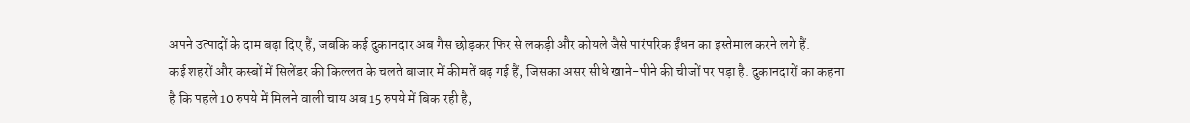अपने उत्पादों के दाम बढ़ा दिए हैं, जबकि कई दुकानदार अब गैस छोड़कर फिर से लकड़ी और कोयले जैसे पारंपरिक ईंधन का इस्तेमाल करने लगे हैं.
कई शहरों और कस्बों में सिलेंडर की किल्लत के चलते बाजार में कीमतें बढ़ गई हैं, जिसका असर सीधे खाने-पीने की चीजों पर पड़ा है. दुकानदारों का कहना है कि पहले 10 रुपये में मिलने वाली चाय अब 15 रुपये में बिक रही है,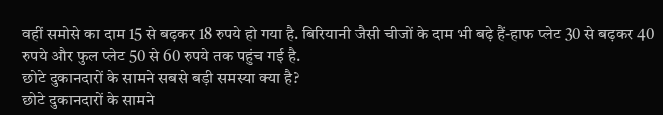वहीं समोसे का दाम 15 से बढ़कर 18 रुपये हो गया है. बिरियानी जैसी चीजों के दाम भी बढ़े हैं-हाफ प्लेट 30 से बढ़कर 40 रुपये और फुल प्लेट 50 से 60 रुपये तक पहुंच गई है.
छोटे दुकानदारों के सामने सबसे बड़ी समस्या क्या है?
छोटे दुकानदारों के सामने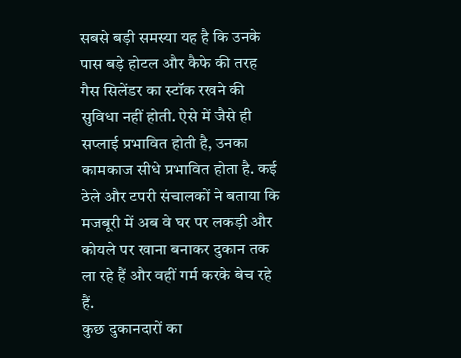सबसे बड़ी समस्या यह है कि उनके पास बड़े होटल और कैफे की तरह गैस सिलेंडर का स्टॉक रखने की सुविधा नहीं होती. ऐसे में जैसे ही सप्लाई प्रभावित होती है, उनका कामकाज सीधे प्रभावित होता है. कई ठेले और टपरी संचालकों ने बताया कि मजबूरी में अब वे घर पर लकड़ी और कोयले पर खाना बनाकर दुकान तक ला रहे हैं और वहीं गर्म करके बेच रहे हैं.
कुछ दुकानदारों का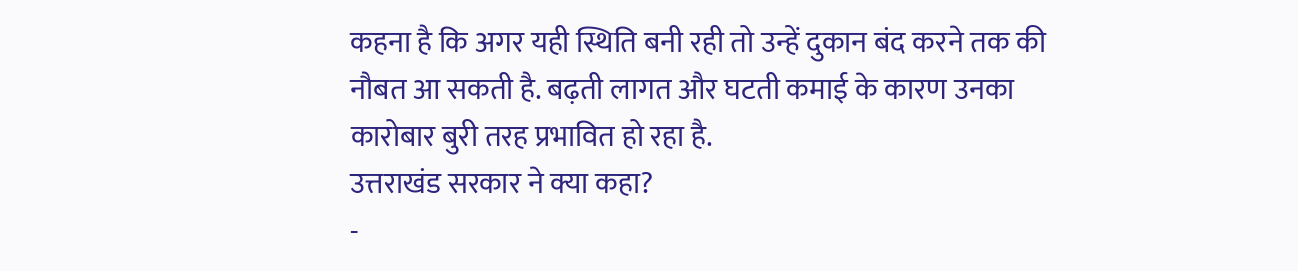कहना है कि अगर यही स्थिति बनी रही तो उन्हें दुकान बंद करने तक की नौबत आ सकती है. बढ़ती लागत और घटती कमाई के कारण उनका कारोबार बुरी तरह प्रभावित हो रहा है.
उत्तराखंड सरकार ने क्या कहा?
-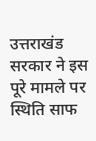उत्तराखंड सरकार ने इस पूरे मामले पर स्थिति साफ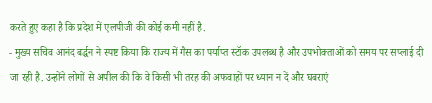करते हुए कहा है कि प्रदेश में एलपीजी की कोई कमी नहीं है.
- मुख्य सचिव आनंद बर्द्धन ने स्पष्ट किया कि राज्य में गैस का पर्याप्त स्टॉक उपलब्ध है और उपभोक्ताओं को समय पर सप्लाई दी जा रही है. उन्होंने लोगों से अपील की कि वे किसी भी तरह की अफवाहों पर ध्यान न दें और घबराएं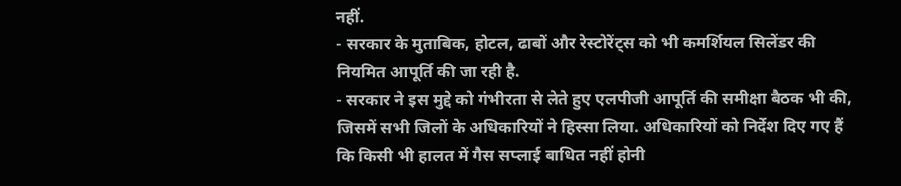नहीं.
- सरकार के मुताबिक, होटल, ढाबों और रेस्टोरेंट्स को भी कमर्शियल सिलेंडर की नियमित आपूर्ति की जा रही है.
- सरकार ने इस मुद्दे को गंभीरता से लेते हुए एलपीजी आपूर्ति की समीक्षा बैठक भी की, जिसमें सभी जिलों के अधिकारियों ने हिस्सा लिया. अधिकारियों को निर्देश दिए गए हैं कि किसी भी हालत में गैस सप्लाई बाधित नहीं होनी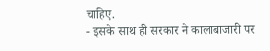चाहिए.
- इसके साथ ही सरकार ने कालाबाजारी पर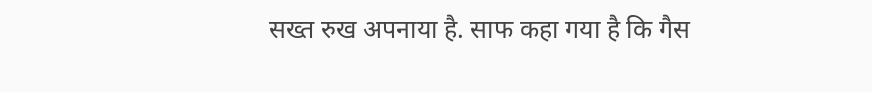सख्त रुख अपनाया है. साफ कहा गया है कि गैस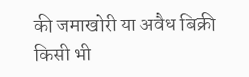की जमाखोरी या अवैध बिक्री किसी भी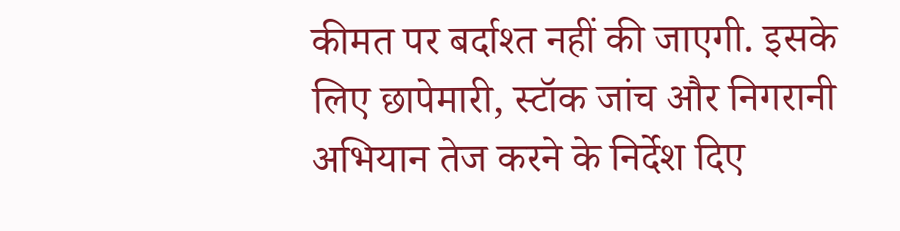कीमत पर बर्दाश्त नहीं की जाएगी. इसके लिए छापेमारी, स्टॉक जांच और निगरानी अभियान तेज करने के निर्देश दिए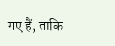गए हैं, ताकि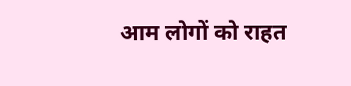आम लोगों को राहत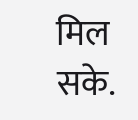मिल सके.